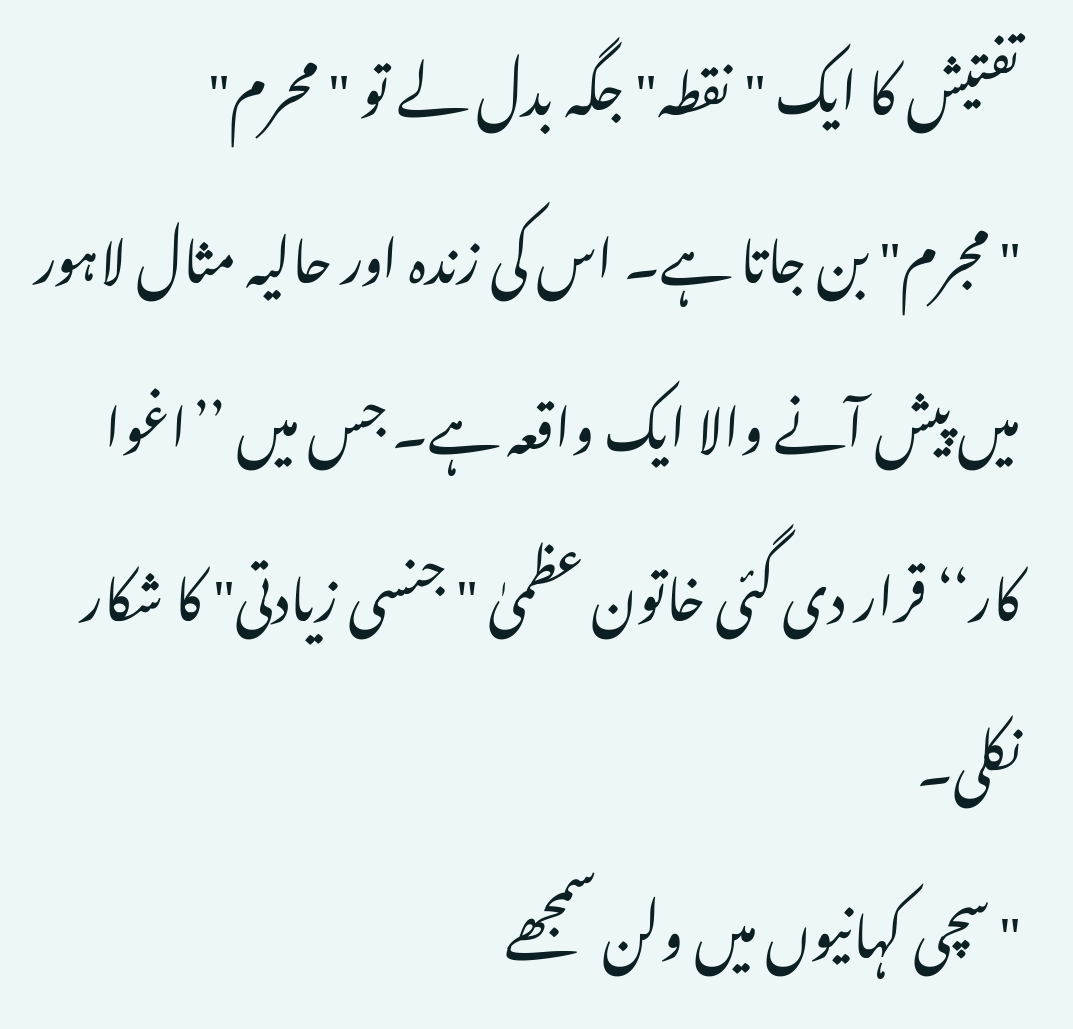تفتیش کا ایک "نقطہ" جگہ بدل لے تو "محرم" "مجرم"بن جاتا ہے۔ اس کی زندہ اور حالیہ مثال لاہور میں پیش آنے والا ایک واقعہ ہے۔ جس میں ’’اغوا کار‘‘ قرار دی گئی خاتون عظمیٰ "جنسی زیادتی" کا شکار نکلی۔
"سچی کہانیوں میں ولن سمجھے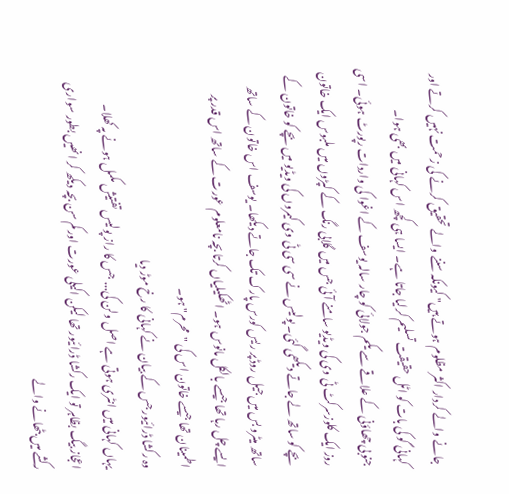جانے والے کردار اکثر مظلوم ہوتے ہیں" کیونکہ سننے والے تحقیق کرنے کی زحمت نہیں کرتے اور کہانی گو کی بات کو اٹل حقیقت تسلیم کرلیا جاتا ہے۔ ایسا ہی کچھ اس کہانی میں بھی ہوا۔
جنوبی چھاؤنی کے علاقے سے یکم جولائی کو چار سالہ یوسف کے اغوا کی واردات رپورٹ ہوئی۔ اسی روز ایک کلوزسرکٹ ٹی وی کی ویڈیو سامنے آئی جس میں گلابی رنگ کے کپڑوں میں ملبوس ایک خاتون بچے کو ساتھ لے جاتے دیکھی گئی۔ پولیس نے سی سی ٹی وی کیمروں کی ویڈیو میں بچے کو خاتون کے ساتھ میٹرو بس میں جیل روڈ پر ریس کورس پارک تک جاتے دیکھا۔ یوسف اس خاتون کے ساتھ ایسے چل رہا تھا جیسے بالکل مانوس ہو۔ اٹھکیلیاں کرتا بچہ نامعلوم عورت کے ساتھ اس قدر پر اطمینان تھا جیسے خاتون اس کی "محرم" ہو۔
وہ رکشا ڈرائیور جس کے بیان نے کہانی کا رخ موڑ دیا
یہاں کہانی میں انٹری ہوتی ہے اصل ولن کی... جس کا راز پولیس تفتیش مکمل ہونے پہ کھلا۔
اعجاز بیگ بظاہر تو ایک رکشا ڈرائیور تھا لیکن اکیلی عورت اور کم سن بچہ دیکھ کر انھیں بطور سواری رکشے میں بٹھانے والے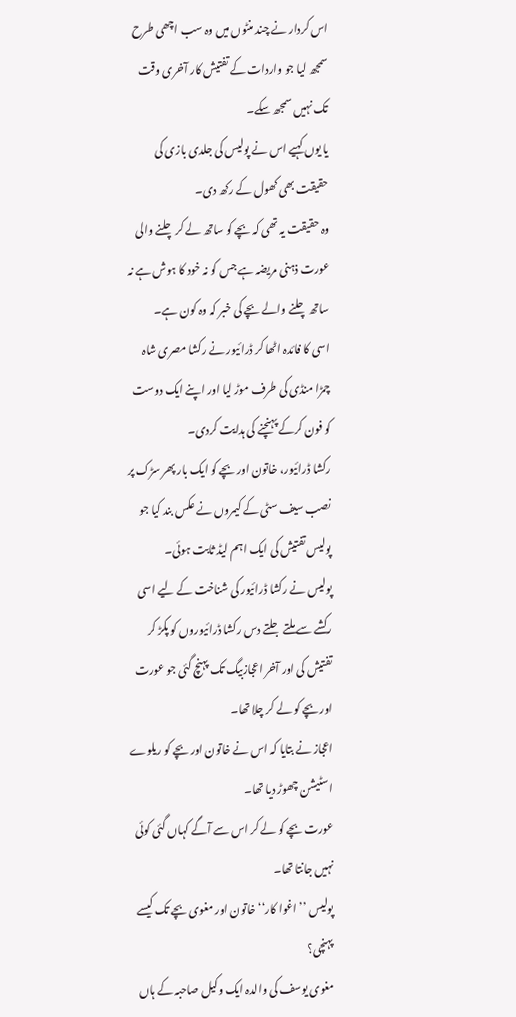اس کردار نے چند منٹوں میں وہ سب اچھی طرح سمجھ لیا جو واردات کے تفتیش کار آخری وقت تک نہیں سمجھ سکے۔
یا یوں کہیے اس نے پولیس کی جلدی بازی کی حقیقت بھی کھول کے رکھ دی۔
وہ حقیقت یہ تھی کہ بچے کو ساتھ لے کر چلنے والی عورت ذہنی مریضہ ہے جس کو نہ خود کا ہوش ہے نہ ساتھ چلنے والے بچے کی خبر کہ وہ کون ہے۔
اسی کا فائدہ اٹھا کر ڈرائیور نے رکشا مصری شاہ چمڑا منڈی کی طرف موڑ لیا اور اپنے ایک دوست کو فون کرکے پہنچنے کی ہدایت کردی۔
رکشا ڈرائیور، خاتون اور بچے کو ایک بار پھر سڑک پر نصب سیف سٹی کے کیمروں نے عکس بند کیا جو پولیس تفتیش کی ایک اہم لیڈ ثابت ہوئی۔
پولیس نے رکشا ڈرائیور کی شناخت کے لیے اسی رکشے سے ملتے جلتے دس رکشا ڈرائیوروں کو پکڑ کر تفتیش کی اور آخر اعجازبیگ تک پہنچ گئی جو عورت اور بچے کو لے کر چلا تھا۔
اعجاز نے بتایا کہ اس نے خاتون اور بچے کو ریلوے اسٹیشن چھوڑ دیا تھا۔
عورت بچے کو لے کر اس سے آگے کہاں گئی کوئی نہیں جانتا تھا۔
پولیس ’’اغوا کار‘‘ خاتون اور مغوی بچے تک کیسے پہنچی؟
مغوی یوسف کی والدہ ایک وکیل صاحبہ کے ہاں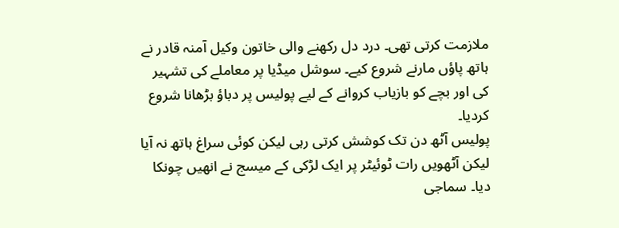ملازمت کرتی تھی۔ درد دل رکھنے والی خاتون وکیل آمنہ قادر نے ہاتھ پاؤں مارنے شروع کیے۔ سوشل میڈیا پر معاملے کی تشہیر کی اور بچے کو بازیاب کروانے کے لیے پولیس پر دباؤ بڑھانا شروع کردیا۔
پولیس آٹھ دن تک کوشش کرتی رہی لیکن کوئی سراغ ہاتھ نہ آیا لیکن آٹھویں رات ٹوئیٹر پر ایک لڑکی کے میسج نے انھیں چونکا دیا۔ سماجی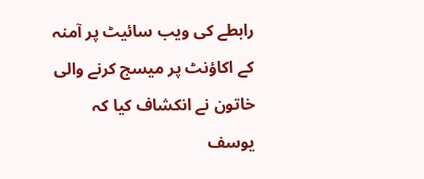رابطے کی ویب سائیٹ پر آمنہ کے اکاؤنٹ پر میسج کرنے والی خاتون نے انکشاف کیا کہ یوسف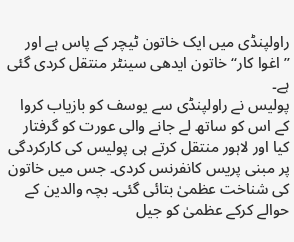راولپنڈی میں ایک خاتون ٹیچر کے پاس ہے اور ’’اغوا کار‘‘ خاتون ایدھی سینٹر منتقل کردی گئی ہے۔
پولیس نے راولپنڈی سے یوسف کو بازیاب کروا کے اس کو ساتھ لے جانے والی عورت کو گرفتار کیا اور لاہور منتقل کرتے ہی پولیس کی کارکردگی پر مبنی پریس کانفرنس کردی۔ جس میں خاتون کی شناخت عظمیٰ بتائی گئی۔ بچہ والدین کے حوالے کرکے عظمیٰ کو جیل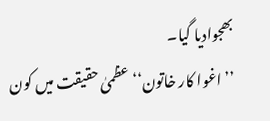بھجوادیا گیا۔
’’اغوا کار خاتون‘‘عظمیٰ حقیقت میں کون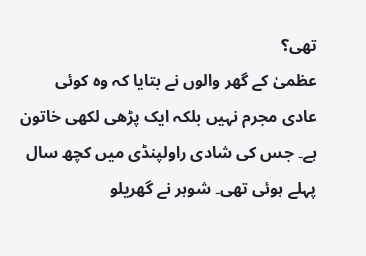تھی؟
عظمیٰ کے گھر والوں نے بتایا کہ وہ کوئی عادی مجرم نہیں بلکہ ایک پڑھی لکھی خاتون ہے۔ جس کی شادی راولپنڈی میں کچھ سال پہلے ہوئی تھی۔ شوہر نے گھریلو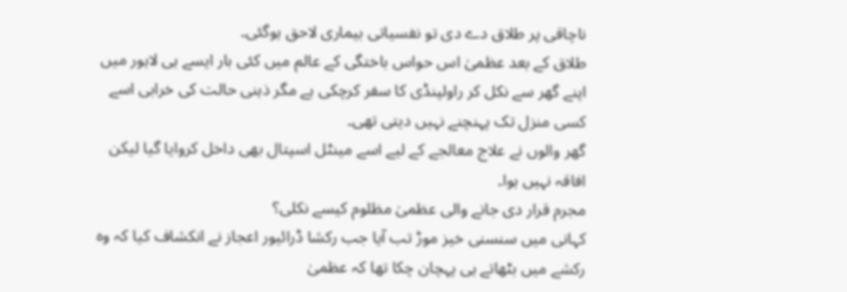ناچاقی پر طلاق دے دی تو نفسیاتی بیماری لاحق ہوگئی۔
طلاق کے بعد عظمیٰ اس حواس باختگی کے عالم میں کئی بار ایسے ہی لاہور میں اپنے گھر سے نکل کر راولپنڈی کا سفر کرچکی ہے مگر ذہنی حالت کی خرابی اسے کسی منزل تک پہنچنے نہیں دیتی تھی۔
گھر والوں نے علاج معالجے کے لیے اسے مینٹل اسپتال بھی داخل کروایا گیا لیکن افاقہ نہیں ہوا۔
مجرم قرار دی جانے والی عظمیٰ مظلوم کیسے نکلی؟
کہانی میں سنسنی خیز موڑ تب آیا جب رکشا ڈرائیور اعجاز نے انکشاف کیا کہ وہ رکشے میں بٹھاتے ہی پہچان چکا تھا کہ عظمیٰ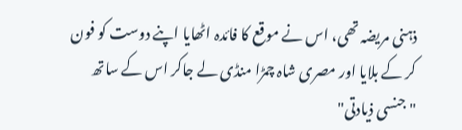ذہنی مریضہ تھی، اس نے موقع کا فائدہ اٹھایا اپنے دوست کو فون کر کے بلایا اور مصری شاہ چمڑا منڈی لے جاکر اس کے ساتھ "جنسی ذیادتی"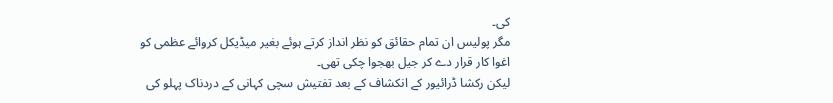کی۔
مگر پولیس ان تمام حقائق کو نظر انداز کرتے ہوئے بغیر میڈیکل کروائے عظمی کو اغوا کار قرار دے کر جیل بھجوا چکی تھی۔
لیکن رکشا ڈرائیور کے انکشاف کے بعد تفتیش سچی کہانی کے دردناک پہلو کی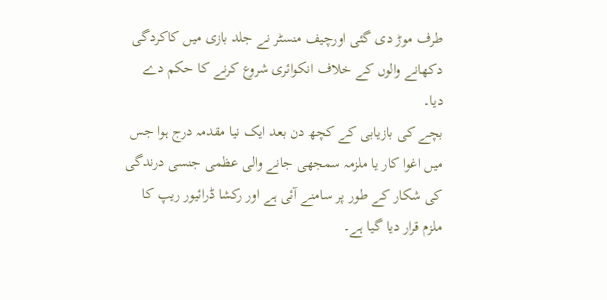طرف موڑ دی گئی اورچیف منسٹر نے جلد بازی میں کاکردگی دکھانے والوں کے خلاف انکوائری شروع کرنے کا حکم دے دیا۔
بچے کی بازیابی کے کچھ دن بعد ایک نیا مقدمہ درج ہوا جس میں اغوا کار یا ملزمہ سمجھی جانے والی عظمی جنسی درندگی کی شکار کے طور پر سامنے آئی ہے اور رکشا ڈرائیور ریپ کا ملزم قرار دیا گیا ہے۔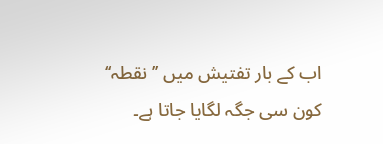اب کے بار تفتیش میں ’’نقطہ‘‘ کون سی جگہ لگایا جاتا ہے۔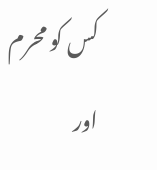کس کو محرم اور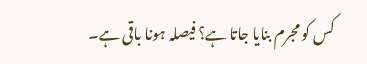کس کو مجرم بنایا جاتا ہے؟ فیصلہ ہونا باقی ہے۔